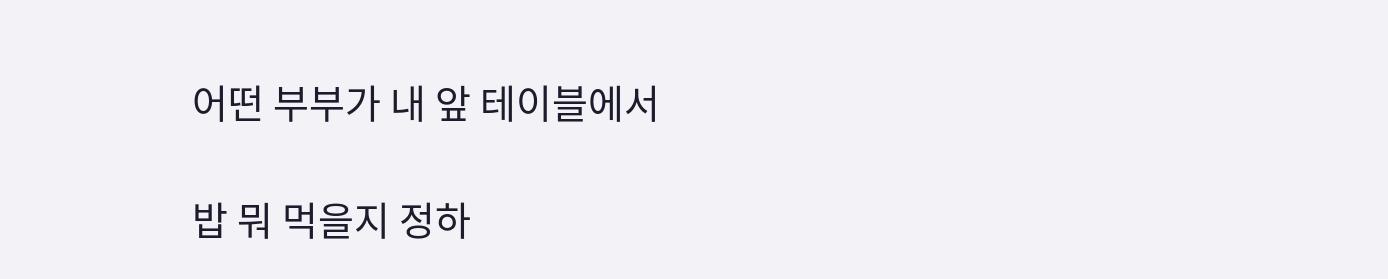어떤 부부가 내 앞 테이블에서

밥 뭐 먹을지 정하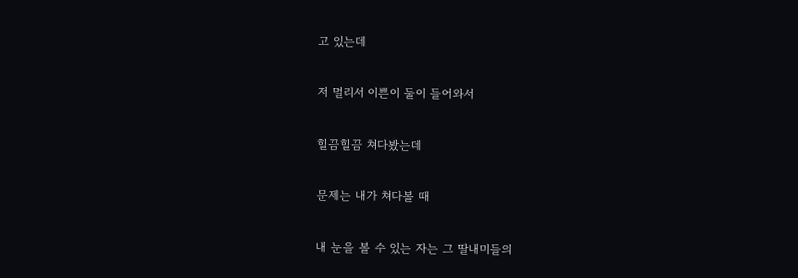고 있는데

저 멀리서 이쁜이 둘이 들어와서

힐끔힐끔 쳐다봤는데

문제는 내가 쳐다볼 때

내 눈을 볼 수 있는 자는 그 딸내미들의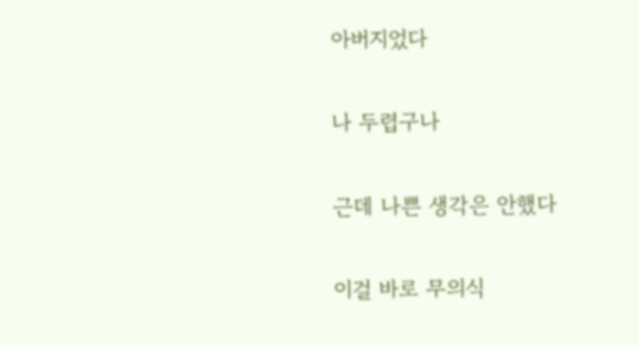아버지었다

나 두렵구나

근데 나쁜 생각은 안했다

이걸 바로 무의식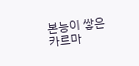본능이 쌓은 카르마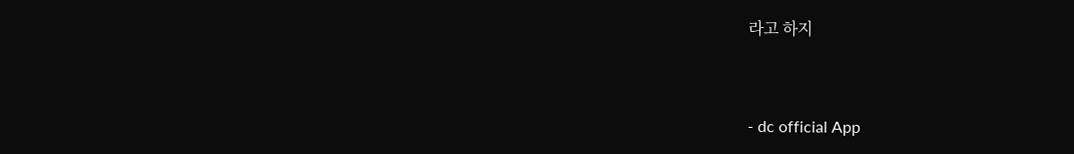라고 하지


- dc official App